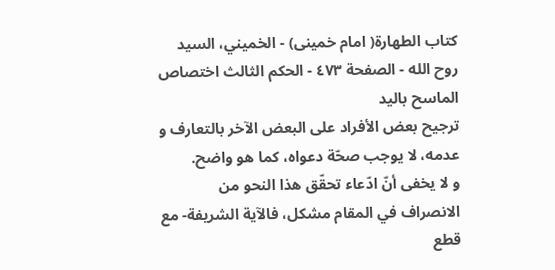كتاب الطهارة( امام خمينى) - الخميني، السيد روح الله - الصفحة ٤٧٣ - الحكم الثالث اختصاص الماسح باليد
ترجيح بعض الأفراد على البعض الآخر بالتعارف و عدمه، لا يوجب صحّة دعواه، كما هو واضح.
و لا يخفى أنّ ادّعاء تحقّق هذا النحو من الانصراف في المقام مشكل، فالآية الشريفة- مع قطع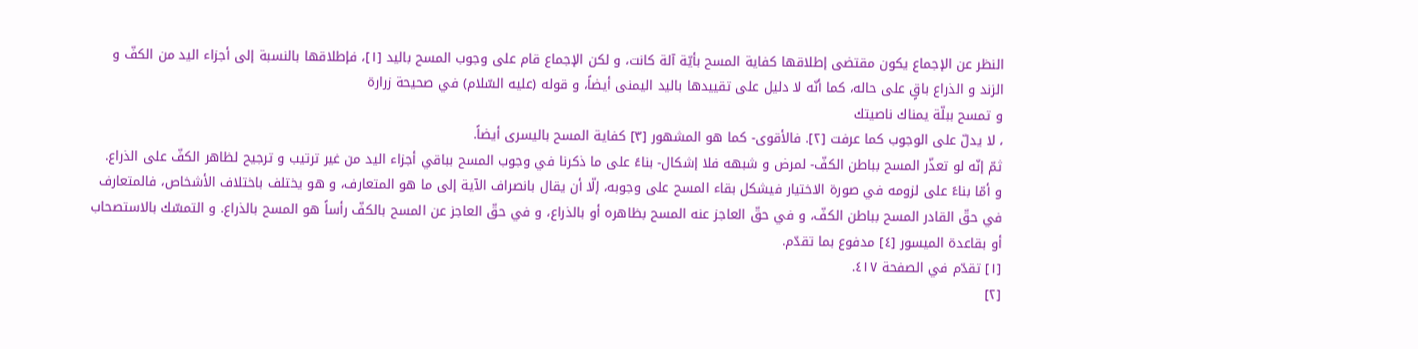النظر عن الإجماع يكون مقتضى إطلاقها كفاية المسح بأيّة آلة كانت، و لكن الإجماع قام على وجوب المسح باليد [١]، فإطلاقها بالنسبة إلى أجزاء اليد من الكفّ و الزند و الذراع باقٍ على حاله، كما أنّه لا دليل على تقييدها باليد اليمنى أيضاً، و قوله (عليه السّلام) في صحيحة زرارة
و تمسح ببلّة يمناك ناصيتك
، لا يدلّ على الوجوب كما عرفت [٢]. فالأقوى- كما هو المشهور [٣] كفاية المسح باليسرى أيضاً.
ثمّ إنّه لو تعذّر المسح بباطن الكفّ- لمرض و شبهه فلا إشكال- بناءً على ما ذكرنا في وجوب المسح بباقي أجزاء اليد من غير ترتيب و ترجيح لظاهر الكفّ على الذراع.
و أمّا بناءً على لزومه في صورة الاختيار فيشكل بقاء المسح على وجوبه، إلّا أن يقال بانصراف الآية إلى ما هو المتعارف، و هو يختلف باختلاف الأشخاص، فالمتعارف في حقّ القادر المسح بباطن الكفّ، و في حقّ العاجز عنه المسح بظاهره أو بالذراع، و في حقّ العاجز عن المسح بالكفّ رأساً هو المسح بالذراع. و التمسّك بالاستصحاب أو بقاعدة الميسور [٤] مدفوع بما تقدّم.
[١] تقدّم في الصفحة ٤١٧.
[٢]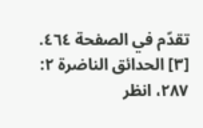تقدّم في الصفحة ٤٦٤.
[٣] الحدائق الناضرة ٢: ٢٨٧، انظر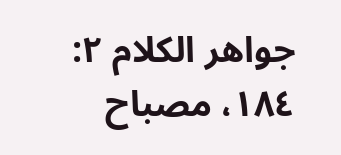جواهر الكلام ٢: ١٨٤، مصباح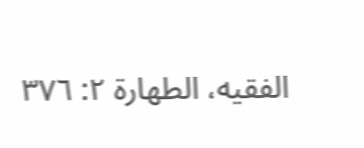الفقيه، الطهارة ٢: ٣٧٦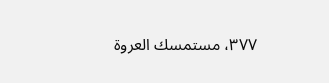٣٧٧، مستمسك العروة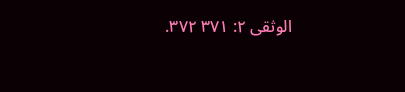الوثقى ٢: ٣٧١ ٣٧٢.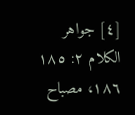[٤] جواهر الكلام ٢: ١٨٥ ١٨٦، مصباح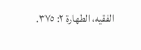الفقيه، الطهارة ٢: ٣٧٥.